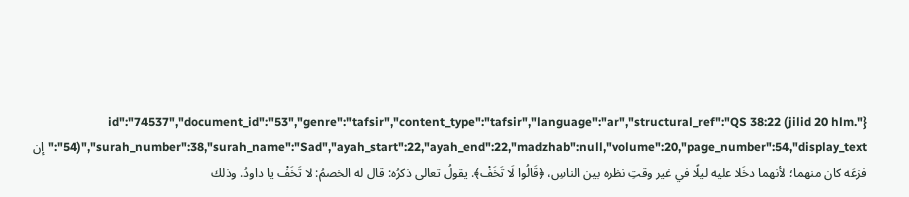{"id":"74537","document_id":"53","genre":"tafsir","content_type":"tafsir","language":"ar","structural_ref":"QS 38:22 (jilid 20 hlm. 54)","surah_number":38,"surah_name":"Sad","ayah_start":22,"ayah_end":22,"madzhab":null,"volume":20,"page_number":54,"display_text":"إن فزعَه كان منهما؛ لأنهما دخَلا عليه ليلًا في غير وقتِ نظره بين الناسِ، ﴿قَالُوا لَا تَخَفْ﴾. يقولُ تعالى ذكرُه: قال له الخصمُ: لا تَخَفْ يا داودُ. وذلك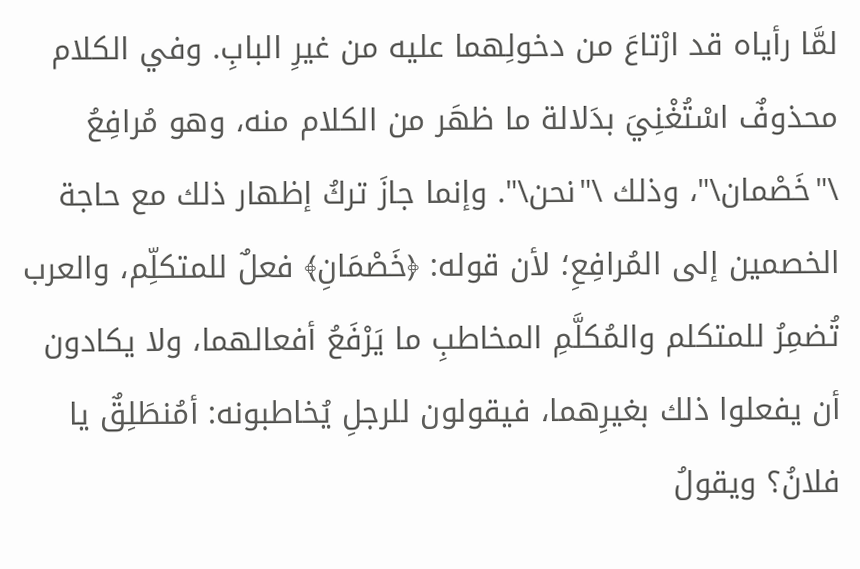لمَّا رأياه قد ارْتاعَ من دخولِهما عليه من غيرِ البابِ. وفي الكلام محذوفٌ اسْتُغْنِيَ بدَلالة ما ظهَر من الكلام منه، وهو مُرافِعُ \"خَصْمان\"، وذلك \"نحن\". وإنما جازَ تركُ إظهار ذلك مع حاجة الخصمين إلى المُرافِعِ؛ لأن قوله: ﴿خَصْمَانِ﴾ فعلٌ للمتكلِّم، والعرب تُضمِرُ للمتكلم والمُكلَّمِ المخاطبِ ما يَرْفَعُ أفعالهما، ولا يكادون أن يفعلوا ذلك بغيرِهما، فيقولون للرجلِ يُخاطبونه: أمُنطَلِقٌ يا فلانُ؟ ويقولُ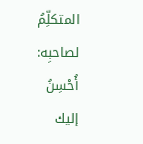المتكلِّمُ لصاحبِه: أُحْسِنُ إليك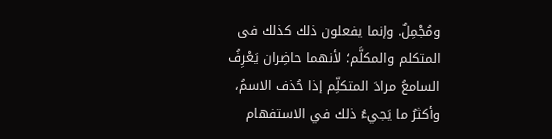ومُجْمِلٌ. وإنما يفعلون ذلك كذلك فى المتكلم والمكلَّم؛ لأنهما حاضِران يَعْرِفُ السامعُ مرادَ المتكلِّم إذا حُذف الاسمُ، وأكثرُ ما يَجيءُ ذلك في الاستفهام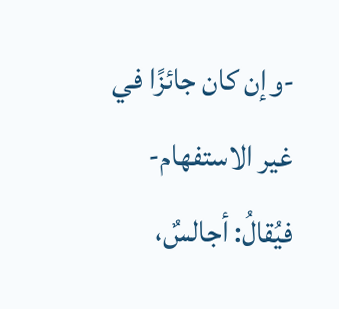-وإن كان جائزًا في غير الاستفهام- فيُقالُ: أجالسٌ،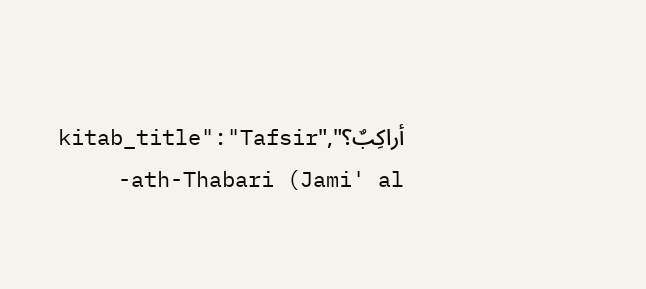أراكِبٌ؟","kitab_title":"Tafsir ath-Thabari (Jami' al-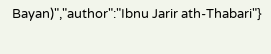Bayan)","author":"Ibnu Jarir ath-Thabari"}